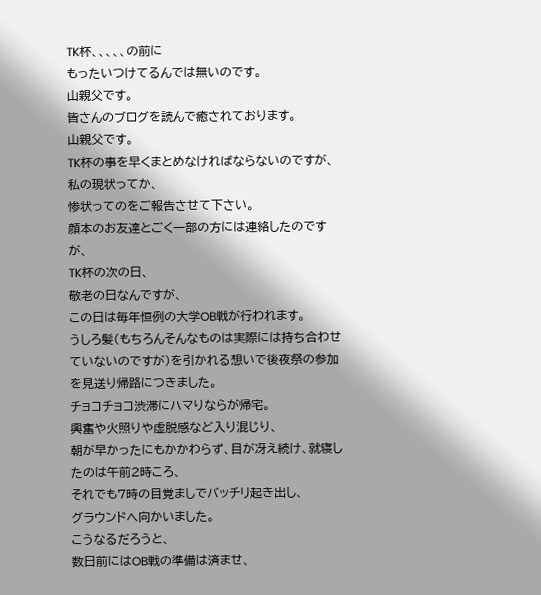TK杯、、、、、の前に
もったいつけてるんでは無いのです。
山親父です。
皆さんのブログを読んで癒されております。
山親父です。
TK杯の事を早くまとめなければならないのですが、
私の現状ってか、
惨状ってのをご報告させて下さい。
顔本のお友達とごく一部の方には連絡したのですが、
TK杯の次の日、
敬老の日なんですが、
この日は毎年恒例の大学OB戦が行われます。
うしろ髪(もちろんそんなものは実際には持ち合わせていないのですが)を引かれる想いで後夜祭の参加を見送り帰路につきました。
チョコチョコ渋滞にハマりならが帰宅。
興奮や火照りや虚脱感など入り混じり、
朝が早かったにもかかわらず、目が冴え続け、就寝したのは午前2時ころ、
それでも7時の目覚ましでバッチリ起き出し、
グラウンドへ向かいました。
こうなるだろうと、
数日前にはOB戦の準備は済ませ、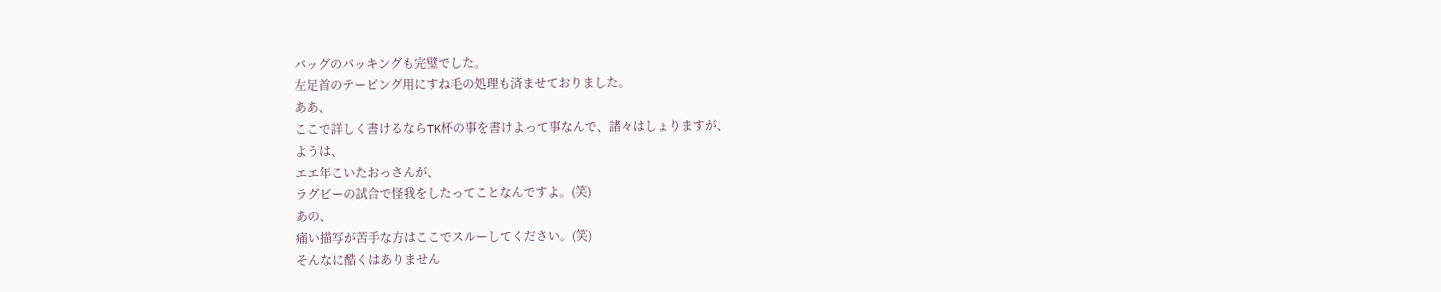バッグのパッキングも完璧でした。
左足首のテーピング用にすね毛の処理も済ませておりました。
ああ、
ここで詳しく書けるならTK杯の事を書けよって事なんで、諸々はしょりますが、
ようは、
エエ年こいたおっさんが、
ラグビーの試合で怪我をしたってことなんですよ。(笑)
あの、
痛い描写が苦手な方はここでスルーしてください。(笑)
そんなに酷くはありません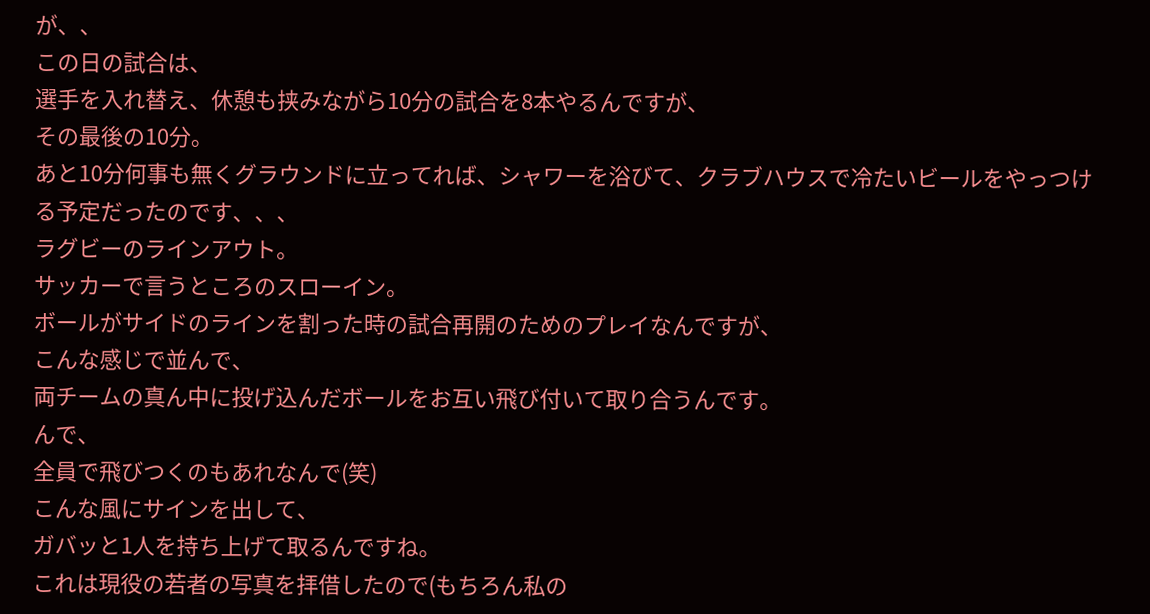が、、
この日の試合は、
選手を入れ替え、休憩も挟みながら10分の試合を8本やるんですが、
その最後の10分。
あと10分何事も無くグラウンドに立ってれば、シャワーを浴びて、クラブハウスで冷たいビールをやっつける予定だったのです、、、
ラグビーのラインアウト。
サッカーで言うところのスローイン。
ボールがサイドのラインを割った時の試合再開のためのプレイなんですが、
こんな感じで並んで、
両チームの真ん中に投げ込んだボールをお互い飛び付いて取り合うんです。
んで、
全員で飛びつくのもあれなんで(笑)
こんな風にサインを出して、
ガバッと1人を持ち上げて取るんですね。
これは現役の若者の写真を拝借したので(もちろん私の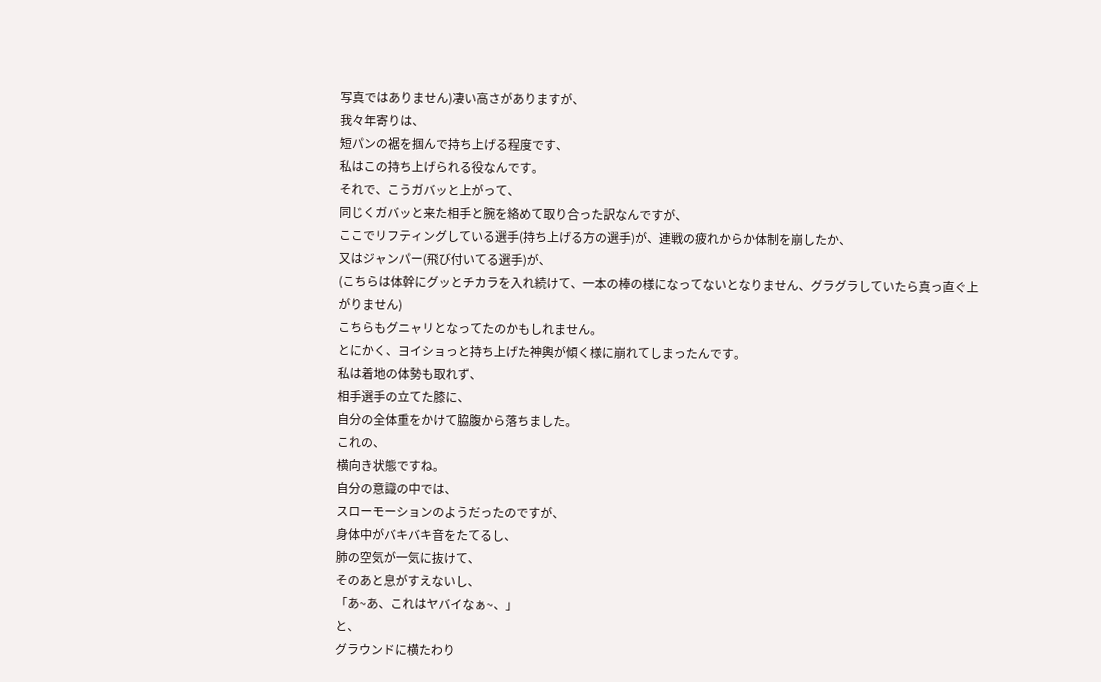写真ではありません)凄い高さがありますが、
我々年寄りは、
短パンの裾を掴んで持ち上げる程度です、
私はこの持ち上げられる役なんです。
それで、こうガバッと上がって、
同じくガバッと来た相手と腕を絡めて取り合った訳なんですが、
ここでリフティングしている選手(持ち上げる方の選手)が、連戦の疲れからか体制を崩したか、
又はジャンパー(飛び付いてる選手)が、
(こちらは体幹にグッとチカラを入れ続けて、一本の棒の様になってないとなりません、グラグラしていたら真っ直ぐ上がりません)
こちらもグニャリとなってたのかもしれません。
とにかく、ヨイショっと持ち上げた神輿が傾く様に崩れてしまったんです。
私は着地の体勢も取れず、
相手選手の立てた膝に、
自分の全体重をかけて脇腹から落ちました。
これの、
横向き状態ですね。
自分の意識の中では、
スローモーションのようだったのですが、
身体中がバキバキ音をたてるし、
肺の空気が一気に抜けて、
そのあと息がすえないし、
「あ~あ、これはヤバイなぁ~、」
と、
グラウンドに横たわり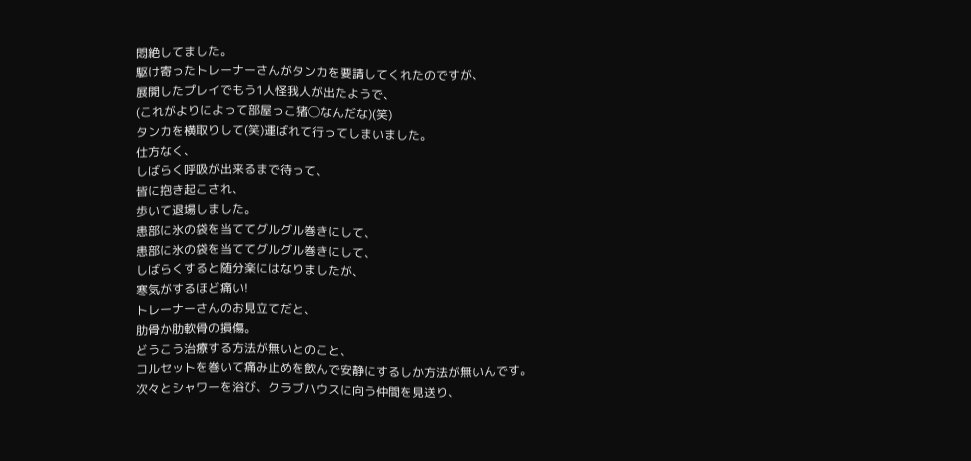悶絶してました。
駆け寄ったトレーナーさんがタンカを要請してくれたのですが、
展開したプレイでもう1人怪我人が出たようで、
(これがよりによって部屋っこ猪◯なんだな)(笑)
タンカを横取りして(笑)運ばれて行ってしまいました。
仕方なく、
しばらく呼吸が出来るまで待って、
皆に抱き起こされ、
歩いて退場しました。
患部に氷の袋を当ててグルグル巻きにして、
患部に氷の袋を当ててグルグル巻きにして、
しばらくすると随分楽にはなりましたが、
寒気がするほど痛い!
トレーナーさんのお見立てだと、
肋骨か肋軟骨の損傷。
どうこう治療する方法が無いとのこと、
コルセットを巻いて痛み止めを飲んで安静にするしか方法が無いんです。
次々とシャワーを浴び、クラブハウスに向う仲間を見送り、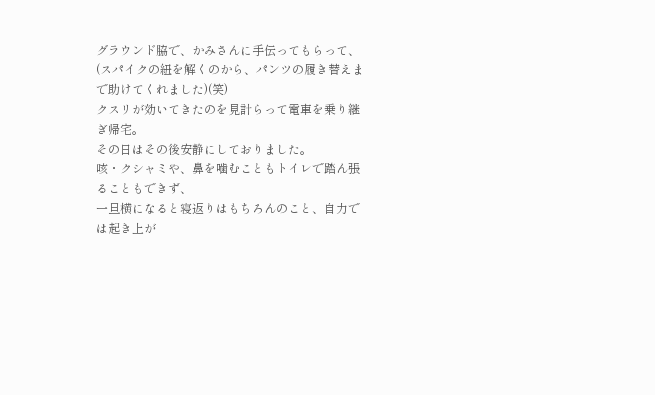グラウンド脇で、かみさんに手伝ってもらって、
(スパイクの紐を解くのから、パンツの履き替えまで助けてくれました)(笑)
クスリが効いてきたのを見計らって電車を乗り継ぎ帰宅。
その日はその後安静にしておりました。
咳・クシャミや、鼻を噛むこともトイレで踏ん張ることもできず、
一旦横になると寝返りはもちろんのこと、自力では起き上が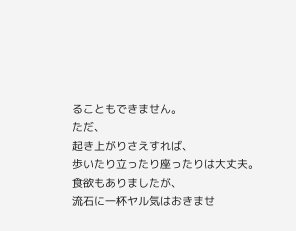ることもできません。
ただ、
起き上がりさえすれば、
歩いたり立ったり座ったりは大丈夫。
食欲もありましたが、
流石に一杯ヤル気はおきませ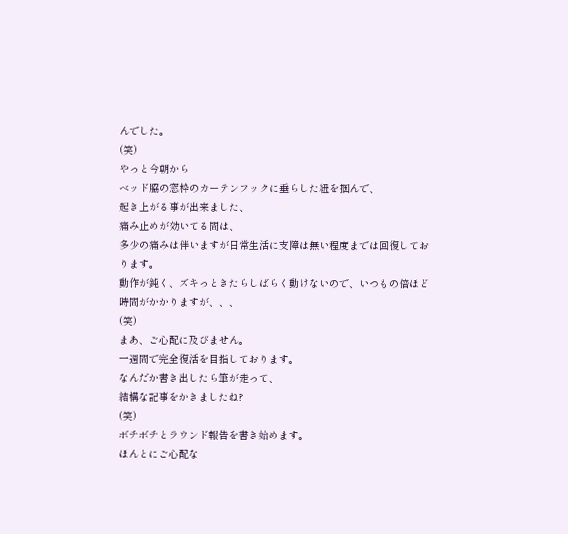んでした。
(笑)
やっと今朝から
ベッド脇の窓枠のカーテンフックに垂らした紐を掴んで、
起き上がる事が出来ました、
痛み止めが効いてる間は、
多少の痛みは伴いますが日常生活に支障は無い程度までは回復しております。
動作が鈍く、ズキっときたらしばらく動けないので、いつもの倍ほど時間がかかりますが、、、
(笑)
まあ、ご心配に及びません。
一週間で完全復活を目指しております。
なんだか書き出したら筆が走って、
結構な記事をかきましたね?
(笑)
ボチボチとラウンド報告を書き始めます。
ほんとにご心配な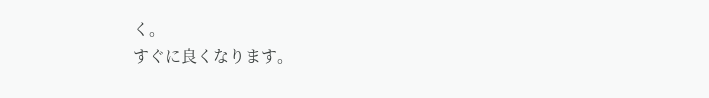く。
すぐに良くなります。